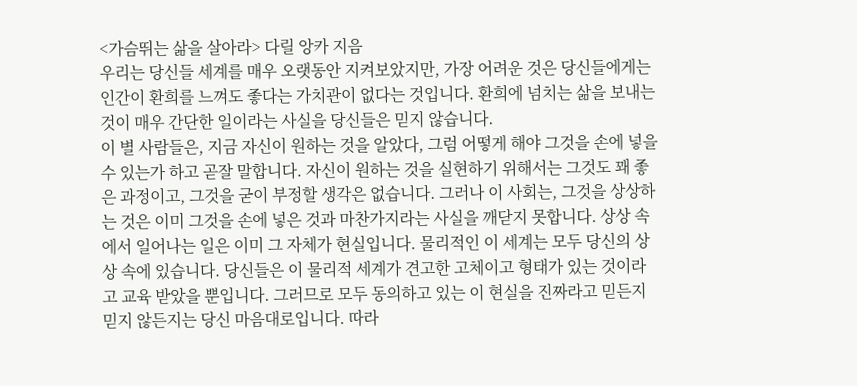<가슴뛰는 삶을 살아라> 다릴 앙카 지음
우리는 당신들 세계를 매우 오랫동안 지켜보았지만, 가장 어려운 것은 당신들에게는 인간이 환희를 느껴도 좋다는 가치관이 없다는 것입니다. 환희에 넘치는 삶을 보내는 것이 매우 간단한 일이라는 사실을 당신들은 믿지 않습니다.
이 별 사람들은, 지금 자신이 원하는 것을 알았다, 그럼 어떻게 해야 그것을 손에 넣을 수 있는가 하고 곧잘 말합니다. 자신이 원하는 것을 실현하기 위해서는 그것도 꽤 좋은 과정이고, 그것을 굳이 부정할 생각은 없습니다. 그러나 이 사회는, 그것을 상상하는 것은 이미 그것을 손에 넣은 것과 마찬가지라는 사실을 깨닫지 못합니다. 상상 속에서 일어나는 일은 이미 그 자체가 현실입니다. 물리적인 이 세계는 모두 당신의 상상 속에 있습니다. 당신들은 이 물리적 세계가 견고한 고체이고 형태가 있는 것이라고 교육 받았을 뿐입니다. 그러므로 모두 동의하고 있는 이 현실을 진짜라고 믿든지 믿지 않든지는 당신 마음대로입니다. 따라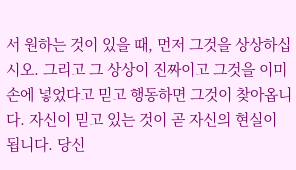서 원하는 것이 있을 때, 먼저 그것을 상상하십시오. 그리고 그 상상이 진짜이고 그것을 이미 손에 넣었다고 믿고 행동하면 그것이 찾아옵니다. 자신이 믿고 있는 것이 곧 자신의 현실이 됩니다. 당신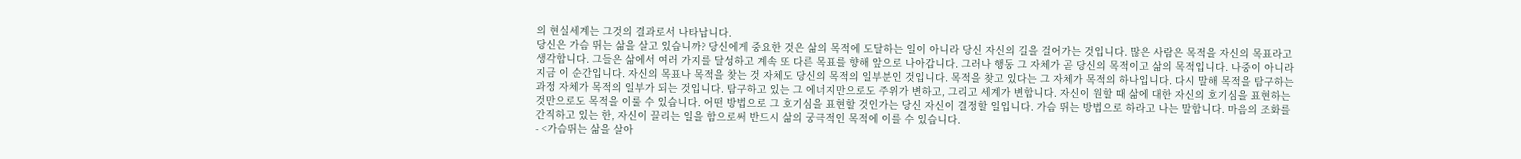의 현실세계는 그것의 결과로서 나타납니다.
당신은 가슴 뛰는 삶을 살고 있습니까? 당신에게 중요한 것은 삶의 목적에 도달하는 일이 아니라 당신 자신의 길을 걸어가는 것입니다. 많은 사람은 목적을 자신의 목표라고 생각합니다. 그들은 삶에서 여러 가지를 달성하고 계속 또 다른 목표를 향해 앞으로 나아갑니다. 그러나 행동 그 자체가 곧 당신의 목적이고 삶의 목적입니다. 나중이 아니라 지금 이 순간입니다. 자신의 목표나 목적을 찾는 것 자체도 당신의 목적의 일부분인 것입니다. 목적을 찾고 있다는 그 자체가 목적의 하나입니다. 다시 말해 목적을 탐구하는 과정 자체가 목적의 일부가 되는 것입니다. 탐구하고 있는 그 에너지만으로도 주위가 변하고, 그리고 세계가 변합니다. 자신이 원할 때 삶에 대한 자신의 호기심을 표현하는 것만으로도 목적을 이룰 수 있습니다. 어떤 방법으로 그 호기심을 표현할 것인가는 당신 자신이 결정할 일입니다. 가슴 뛰는 방법으로 하라고 나는 말합니다. 마음의 조화를 간직하고 있는 한, 자신이 끌리는 일을 함으로써 반드시 삶의 궁극적인 목적에 이를 수 있습니다.
- <가슴뛰는 삶을 살아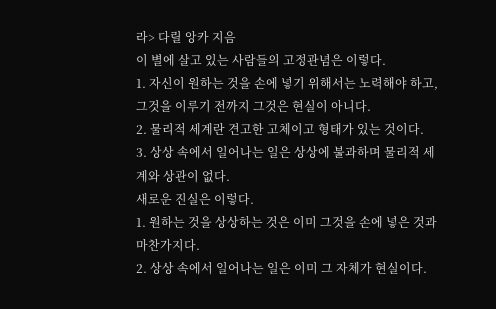라> 다릴 앙카 지음
이 별에 살고 있는 사람들의 고정관념은 이렇다.
1. 자신이 원하는 것을 손에 넣기 위해서는 노력해야 하고, 그것을 이루기 전까지 그것은 현실이 아니다.
2. 물리적 세계란 견고한 고체이고 형태가 있는 것이다.
3. 상상 속에서 일어나는 일은 상상에 불과하며 물리적 세계와 상관이 없다.
새로운 진실은 이렇다.
1. 원하는 것을 상상하는 것은 이미 그것을 손에 넣은 것과 마찬가지다.
2. 상상 속에서 일어나는 일은 이미 그 자체가 현실이다.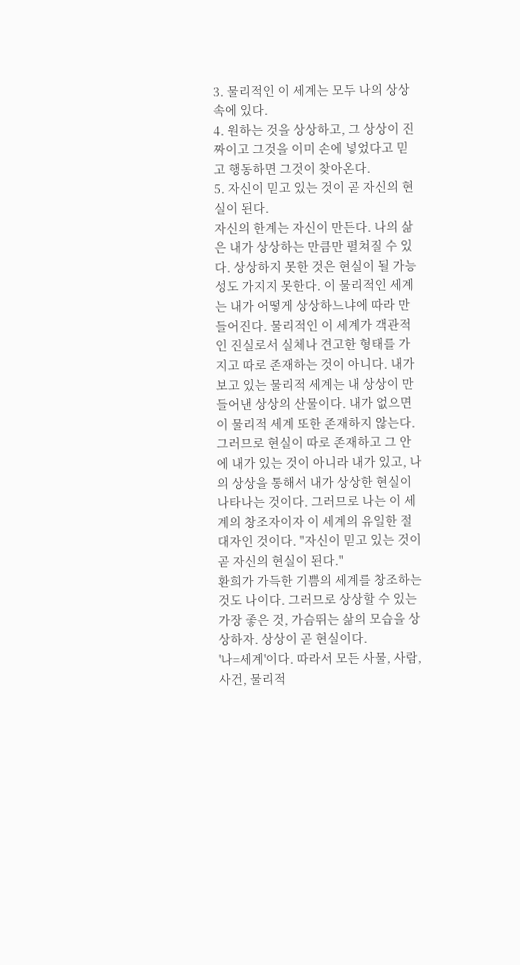3. 물리적인 이 세계는 모두 나의 상상 속에 있다.
4. 원하는 것을 상상하고, 그 상상이 진짜이고 그것을 이미 손에 넣었다고 믿고 행동하면 그것이 찾아온다.
5. 자신이 믿고 있는 것이 곧 자신의 현실이 된다.
자신의 한계는 자신이 만든다. 나의 삶은 내가 상상하는 만큼만 펼쳐질 수 있다. 상상하지 못한 것은 현실이 될 가능성도 가지지 못한다. 이 물리적인 세계는 내가 어떻게 상상하느냐에 따라 만들어진다. 물리적인 이 세계가 객관적인 진실로서 실체나 견고한 형태를 가지고 따로 존재하는 것이 아니다. 내가 보고 있는 물리적 세계는 내 상상이 만들어낸 상상의 산물이다. 내가 없으면 이 물리적 세계 또한 존재하지 않는다.
그러므로 현실이 따로 존재하고 그 안에 내가 있는 것이 아니라 내가 있고, 나의 상상을 통해서 내가 상상한 현실이 나타나는 것이다. 그러므로 나는 이 세계의 창조자이자 이 세계의 유일한 절대자인 것이다. "자신이 믿고 있는 것이 곧 자신의 현실이 된다."
환희가 가득한 기쁨의 세계를 창조하는 것도 나이다. 그러므로 상상할 수 있는 가장 좋은 것, 가슴뛰는 삶의 모습을 상상하자. 상상이 곧 현실이다.
'나=세계'이다. 따라서 모든 사물, 사람, 사건, 물리적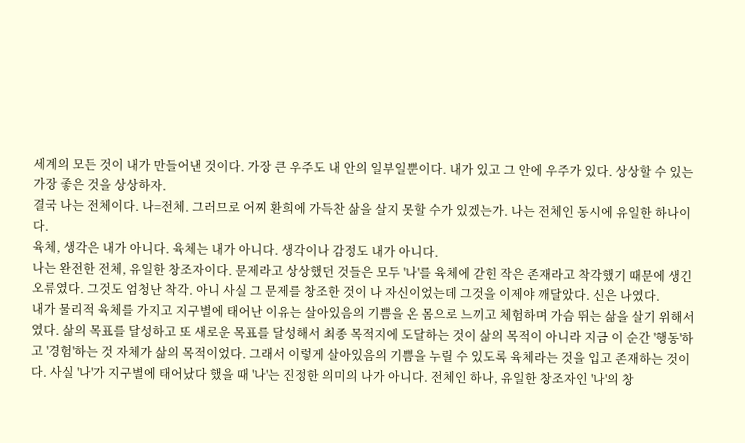세계의 모든 것이 내가 만들어낸 것이다. 가장 큰 우주도 내 안의 일부일뿐이다. 내가 있고 그 안에 우주가 있다. 상상할 수 있는 가장 좋은 것을 상상하자.
결국 나는 전체이다. 나=전체. 그러므로 어찌 환희에 가득찬 삶을 살지 못할 수가 있겠는가. 나는 전체인 동시에 유일한 하나이다.
육체, 생각은 내가 아니다. 육체는 내가 아니다. 생각이나 감정도 내가 아니다.
나는 완전한 전체, 유일한 창조자이다. 문제라고 상상했던 것들은 모두 '나'를 육체에 갇힌 작은 존재라고 착각했기 때문에 생긴 오류였다. 그것도 엄청난 착각. 아니 사실 그 문제를 창조한 것이 나 자신이었는데 그것을 이제야 깨달았다. 신은 나였다.
내가 물리적 육체를 가지고 지구별에 태어난 이유는 살아있음의 기쁨을 온 몸으로 느끼고 체험하며 가슴 뛰는 삶을 살기 위해서였다. 삶의 목표를 달성하고 또 새로운 목표를 달성해서 최종 목적지에 도달하는 것이 삶의 목적이 아니라 지금 이 순간 '행동'하고 '경험'하는 것 자체가 삶의 목적이었다. 그래서 이렇게 살아있음의 기쁨을 누릴 수 있도록 육체라는 것을 입고 존재하는 것이다. 사실 '나'가 지구별에 태어났다 했을 때 '나'는 진정한 의미의 나가 아니다. 전체인 하나, 유일한 창조자인 '나'의 창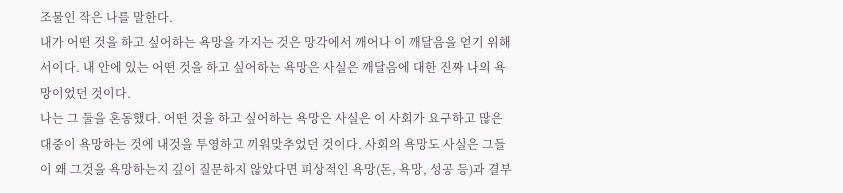조물인 작은 나를 말한다.
내가 어떤 것을 하고 싶어하는 욕망을 가지는 것은 망각에서 깨어나 이 깨달음을 얻기 위해서이다. 내 안에 있는 어떤 것을 하고 싶어하는 욕망은 사실은 깨달음에 대한 진짜 나의 욕망이었던 것이다.
나는 그 둘을 혼동했다. 어떤 것을 하고 싶어하는 욕망은 사실은 이 사회가 요구하고 많은 대중이 욕망하는 것에 내것을 투영하고 끼워맞추었던 것이다. 사회의 욕망도 사실은 그들이 왜 그것을 욕망하는지 깊이 질문하지 않았다면 피상적인 욕망(돈, 욕망, 성공 등)과 결부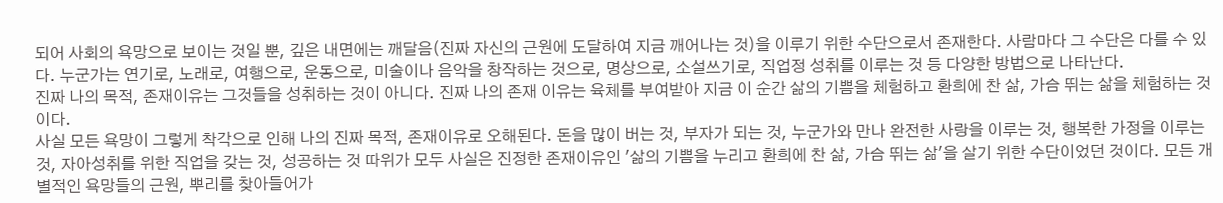되어 사회의 욕망으로 보이는 것일 뿐, 깊은 내면에는 깨달음(진짜 자신의 근원에 도달하여 지금 깨어나는 것)을 이루기 위한 수단으로서 존재한다. 사람마다 그 수단은 다를 수 있다. 누군가는 연기로, 노래로, 여행으로, 운동으로, 미술이나 음악을 창작하는 것으로, 명상으로, 소설쓰기로, 직업정 성취를 이루는 것 등 다양한 방법으로 나타난다.
진짜 나의 목적, 존재이유는 그것들을 성취하는 것이 아니다. 진짜 나의 존재 이유는 육체를 부여받아 지금 이 순간 삶의 기쁨을 체험하고 환희에 찬 삶, 가슴 뛰는 삶을 체험하는 것이다.
사실 모든 욕망이 그렇게 착각으로 인해 나의 진짜 목적, 존재이유로 오해된다. 돈을 많이 버는 것, 부자가 되는 것, 누군가와 만나 완전한 사랑을 이루는 것, 행복한 가정을 이루는 것, 자아성취를 위한 직업을 갖는 것, 성공하는 것 따위가 모두 사실은 진정한 존재이유인 '삶의 기쁨을 누리고 환희에 찬 삶, 가슴 뛰는 삶'을 살기 위한 수단이었던 것이다. 모든 개별적인 욕망들의 근원, 뿌리를 찾아들어가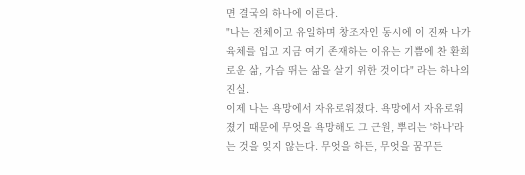면 결국의 하나에 이른다.
"나는 전체이고 유일하며 창조자인 동시에 이 진짜 나가 육체를 입고 지금 여기 존재하는 이유는 기쁨에 찬 환희로운 삶, 가슴 뛰는 삶을 살기 위한 것이다" 라는 하나의 진실.
이제 나는 욕망에서 자유로워졌다. 욕망에서 자유로워졌기 때문에 무엇을 욕망해도 그 근원, 뿌리는 '하나'라는 것을 잊지 않는다. 무엇을 하든, 무엇을 꿈꾸든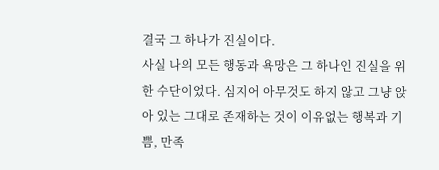결국 그 하나가 진실이다.
사실 나의 모든 행동과 욕망은 그 하나인 진실을 위한 수단이었다. 심지어 아무것도 하지 않고 그냥 앉아 있는 그대로 존재하는 것이 이유없는 행복과 기쁨, 만족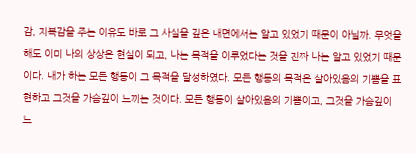감, 지복감을 주는 이유도 바로 그 사실을 깊은 내면에서는 알고 있었기 때문이 아닐까. 무엇을 해도 이미 나의 상상은 현실이 되고, 나는 목적을 이루었다는 것을 진짜 나는 알고 있었기 때문이다. 내가 하는 모든 행동이 그 목적을 달성하였다. 모든 행동의 목적은 살아있음의 기쁨을 표현하고 그것을 가슴깊이 느끼는 것이다. 모든 행동이 살아있음의 기쁨이고, 그것을 가슴깊이 느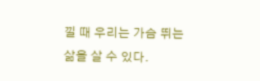낄 때 우리는 가슴 뛰는 삶을 살 수 있다.